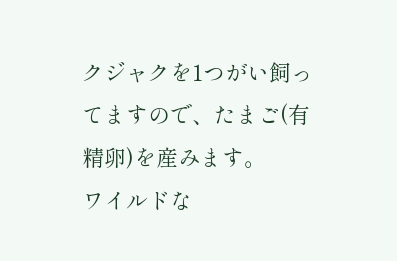クジャクを1つがい飼ってますので、たまご(有精卵)を産みます。
ワイルドな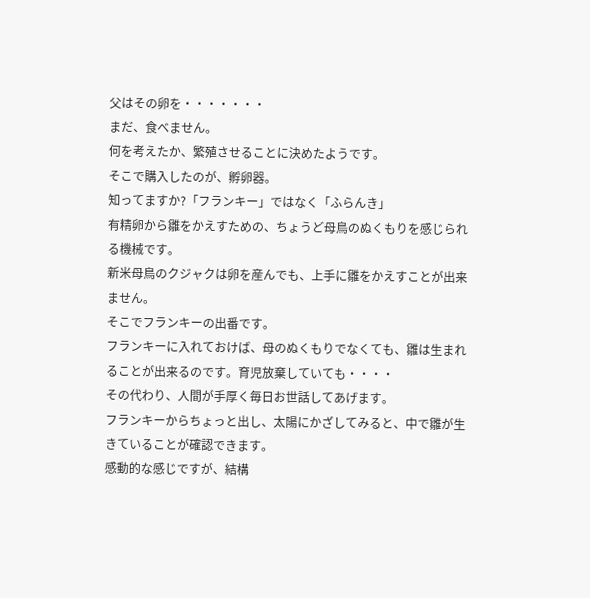父はその卵を・・・・・・・
まだ、食べません。
何を考えたか、繁殖させることに決めたようです。
そこで購入したのが、孵卵器。
知ってますか?「フランキー」ではなく「ふらんき」
有精卵から雛をかえすための、ちょうど母鳥のぬくもりを感じられる機械です。
新米母鳥のクジャクは卵を産んでも、上手に雛をかえすことが出来ません。
そこでフランキーの出番です。
フランキーに入れておけば、母のぬくもりでなくても、雛は生まれることが出来るのです。育児放棄していても・・・・
その代わり、人間が手厚く毎日お世話してあげます。
フランキーからちょっと出し、太陽にかざしてみると、中で雛が生きていることが確認できます。
感動的な感じですが、結構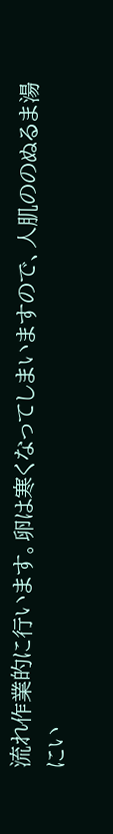流れ作業的に行います。卵は寒くなってしまいますので、人肌ののぬるま湯にい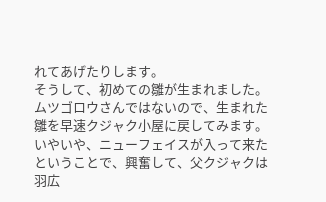れてあげたりします。
そうして、初めての雛が生まれました。
ムツゴロウさんではないので、生まれた雛を早速クジャク小屋に戻してみます。
いやいや、ニューフェイスが入って来たということで、興奮して、父クジャクは羽広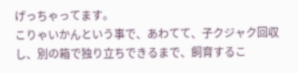げっちゃってます。
こりゃいかんという事で、あわてて、子クジャク回収し、別の箱で独り立ちできるまで、飼育するこ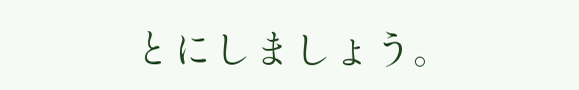とにしましょう。